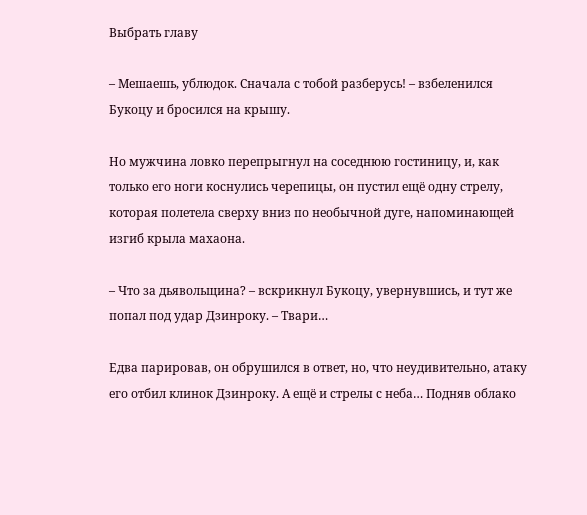Выбрать главу

– Мешаешь, ублюдок. Сначала с тобой разберусь! – взбеленился Букоцу и бросился на крышу.

Но мужчина ловко перепрыгнул на соседнюю гостиницу, и, как только его ноги коснулись черепицы, он пустил ещё одну стрелу, которая полетела сверху вниз по необычной дуге, напоминающей изгиб крыла махаона.

– Что за дьявольщина? – вскрикнул Букоцу, увернувшись, и тут же попал под удар Дзинроку. – Твари…

Едва парировав, он обрушился в ответ, но, что неудивительно, атаку его отбил клинок Дзинроку. А ещё и стрелы с неба… Подняв облако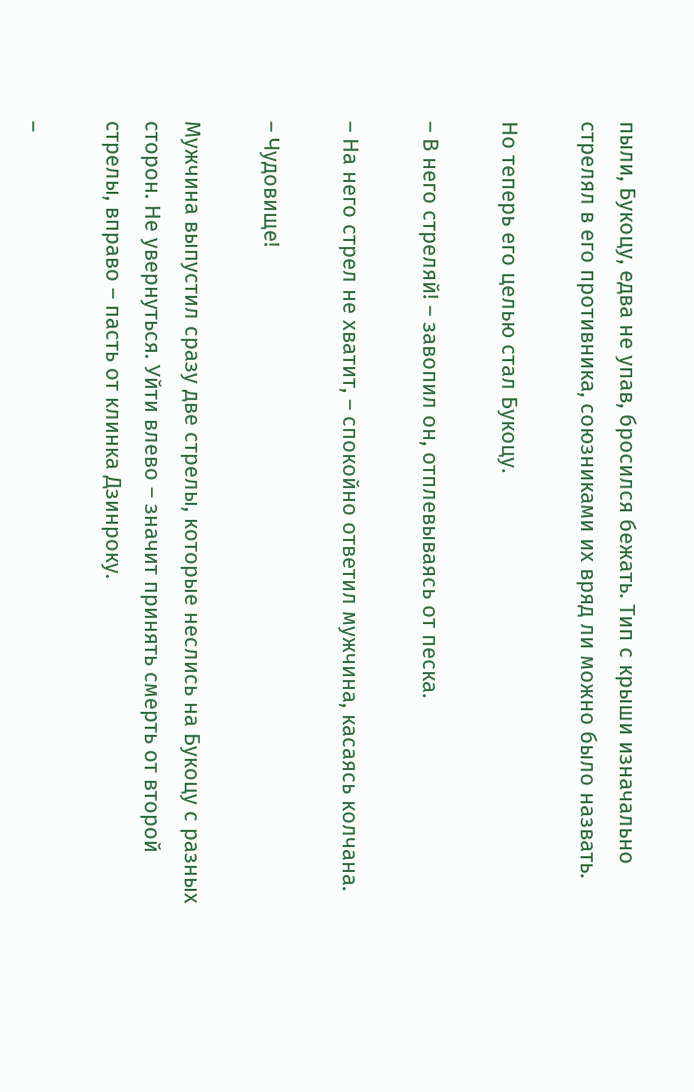пыли, Букоцу, едва не упав, бросился бежать. Тип с крыши изначально стрелял в его противника, союзниками их вряд ли можно было назвать.

Но теперь его целью стал Букоцу.

– В него стреляй! – завопил он, отплевываясь от песка.

– На него стрел не хватит, – спокойно ответил мужчина, касаясь колчана.

– Чудовище!

Мужчина выпустил сразу две стрелы, которые неслись на Букоцу с разных сторон. Не увернуться. Уйти влево – значит принять смерть от второй стрелы, вправо – пасть от клинка Дзинроку.

–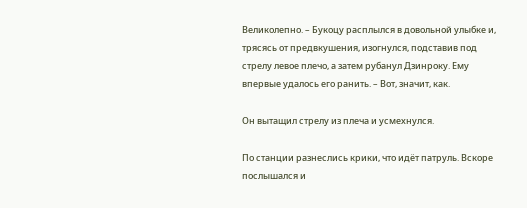Великолепно. – Букоцу расплылся в довольной улыбке и, трясясь от предвкушения, изогнулся, подставив под стрелу левое плечо, а затем рубанул Дзинроку. Ему впервые удалось его ранить. – Вот, значит, как.

Он вытащил стрелу из плеча и усмехнулся.

По станции разнеслись крики, что идёт патруль. Вскоре послышался и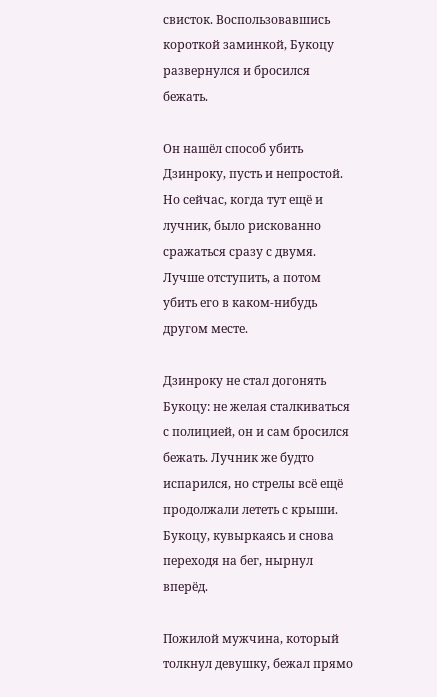свисток. Воспользовавшись короткой заминкой, Букоцу развернулся и бросился бежать.

Он нашёл способ убить Дзинроку, пусть и непростой. Но сейчас, когда тут ещё и лучник, было рискованно сражаться сразу с двумя. Лучше отступить, а потом убить его в каком-нибудь другом месте.

Дзинроку не стал догонять Букоцу: не желая сталкиваться с полицией, он и сам бросился бежать. Лучник же будто испарился, но стрелы всё ещё продолжали лететь с крыши. Букоцу, кувыркаясь и снова переходя на бег, нырнул вперёд.

Пожилой мужчина, который толкнул девушку, бежал прямо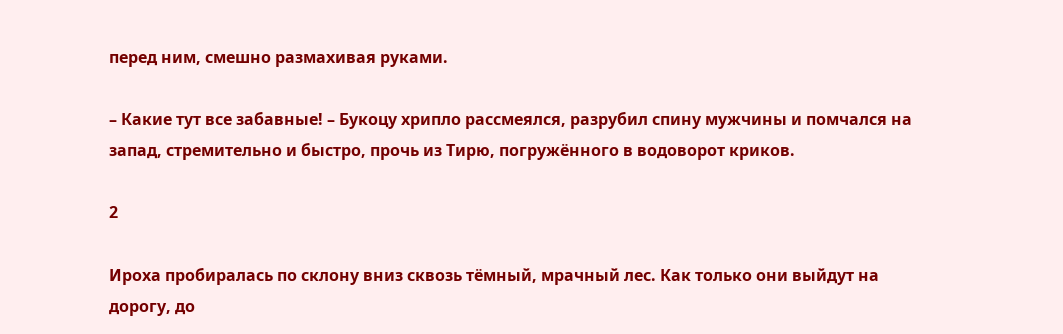перед ним, смешно размахивая руками.

– Какие тут все забавные! – Букоцу хрипло рассмеялся, разрубил спину мужчины и помчался на запад, стремительно и быстро, прочь из Тирю, погружённого в водоворот криков.

2

Ироха пробиралась по склону вниз сквозь тёмный, мрачный лес. Как только они выйдут на дорогу, до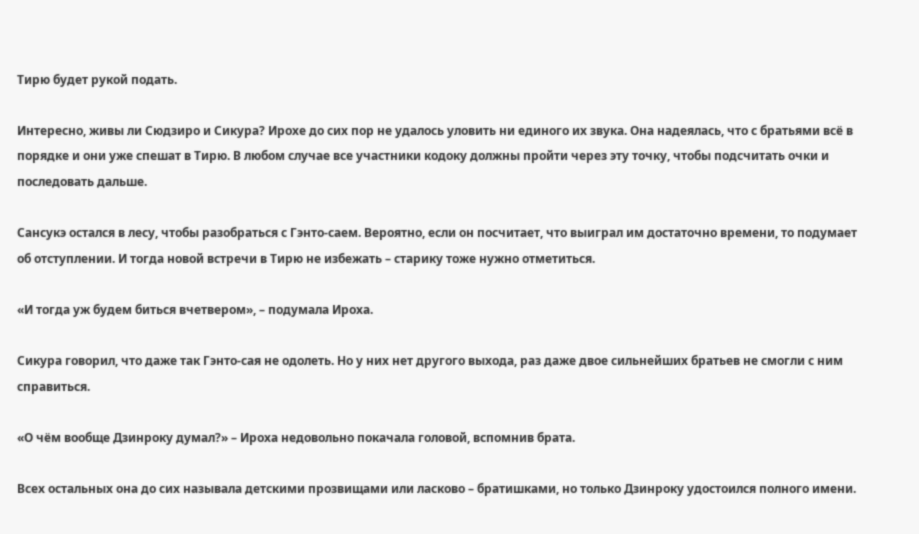Тирю будет рукой подать.

Интересно, живы ли Сюдзиро и Сикура? Ирохе до сих пор не удалось уловить ни единого их звука. Она надеялась, что с братьями всё в порядке и они уже спешат в Тирю. В любом случае все участники кодоку должны пройти через эту точку, чтобы подсчитать очки и последовать дальше.

Сансукэ остался в лесу, чтобы разобраться с Гэнто-саем. Вероятно, если он посчитает, что выиграл им достаточно времени, то подумает об отступлении. И тогда новой встречи в Тирю не избежать – старику тоже нужно отметиться.

«И тогда уж будем биться вчетвером», – подумала Ироха.

Сикура говорил, что даже так Гэнто-сая не одолеть. Но у них нет другого выхода, раз даже двое сильнейших братьев не смогли с ним справиться.

«О чём вообще Дзинроку думал?» – Ироха недовольно покачала головой, вспомнив брата.

Всех остальных она до сих называла детскими прозвищами или ласково – братишками, но только Дзинроку удостоился полного имени.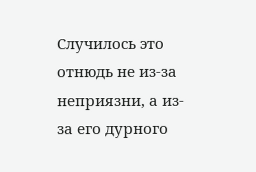Случилось это отнюдь не из-за неприязни, а из-за его дурного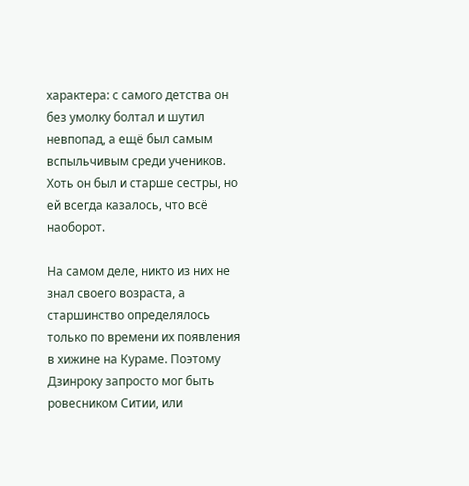характера: с самого детства он без умолку болтал и шутил невпопад, а ещё был самым вспыльчивым среди учеников. Хоть он был и старше сестры, но ей всегда казалось, что всё наоборот.

На самом деле, никто из них не знал своего возраста, а старшинство определялось только по времени их появления в хижине на Кураме. Поэтому Дзинроку запросто мог быть ровесником Ситии, или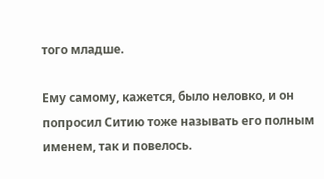того младше.

Ему самому, кажется, было неловко, и он попросил Ситию тоже называть его полным именем, так и повелось.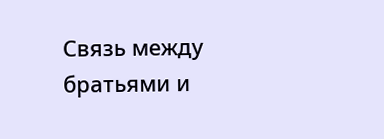Связь между братьями и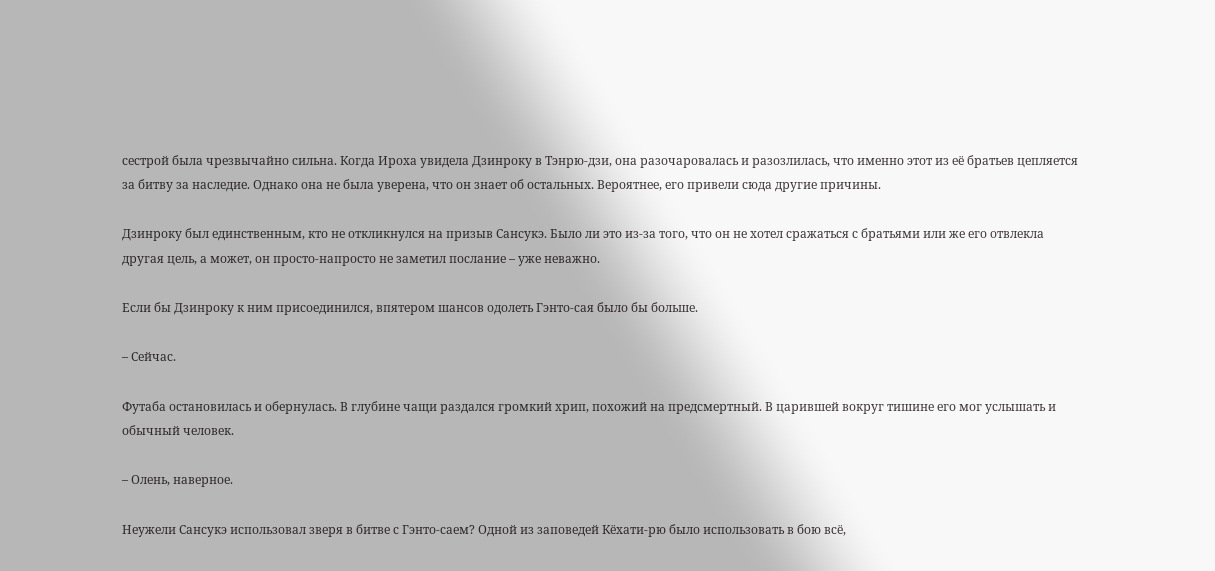сестрой была чрезвычайно сильна. Когда Ироха увидела Дзинроку в Тэнрю-дзи, она разочаровалась и разозлилась, что именно этот из её братьев цепляется за битву за наследие. Однако она не была уверена, что он знает об остальных. Вероятнее, его привели сюда другие причины.

Дзинроку был единственным, кто не откликнулся на призыв Сансукэ. Было ли это из-за того, что он не хотел сражаться с братьями или же его отвлекла другая цель, а может, он просто-напросто не заметил послание – уже неважно.

Если бы Дзинроку к ним присоединился, впятером шансов одолеть Гэнто-сая было бы больше.

– Сейчас.

Футаба остановилась и обернулась. В глубине чащи раздался громкий хрип, похожий на предсмертный. В царившей вокруг тишине его мог услышать и обычный человек.

– Олень, наверное.

Неужели Сансукэ использовал зверя в битве с Гэнто-саем? Одной из заповедей Кёхати-рю было использовать в бою всё,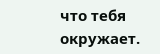что тебя окружает.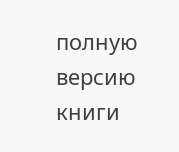полную версию книги